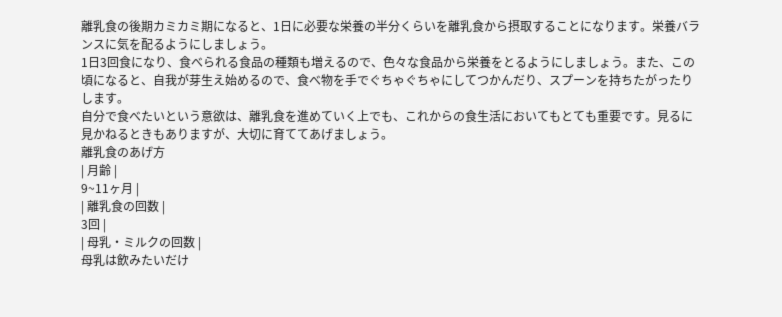離乳食の後期カミカミ期になると、1日に必要な栄養の半分くらいを離乳食から摂取することになります。栄養バランスに気を配るようにしましょう。
1日3回食になり、食べられる食品の種類も増えるので、色々な食品から栄養をとるようにしましょう。また、この頃になると、自我が芽生え始めるので、食べ物を手でぐちゃぐちゃにしてつかんだり、スプーンを持ちたがったりします。
自分で食べたいという意欲は、離乳食を進めていく上でも、これからの食生活においてもとても重要です。見るに見かねるときもありますが、大切に育ててあげましょう。
離乳食のあげ方
| 月齢 |
9~11ヶ月 |
| 離乳食の回数 |
3回 |
| 母乳・ミルクの回数 |
母乳は飲みたいだけ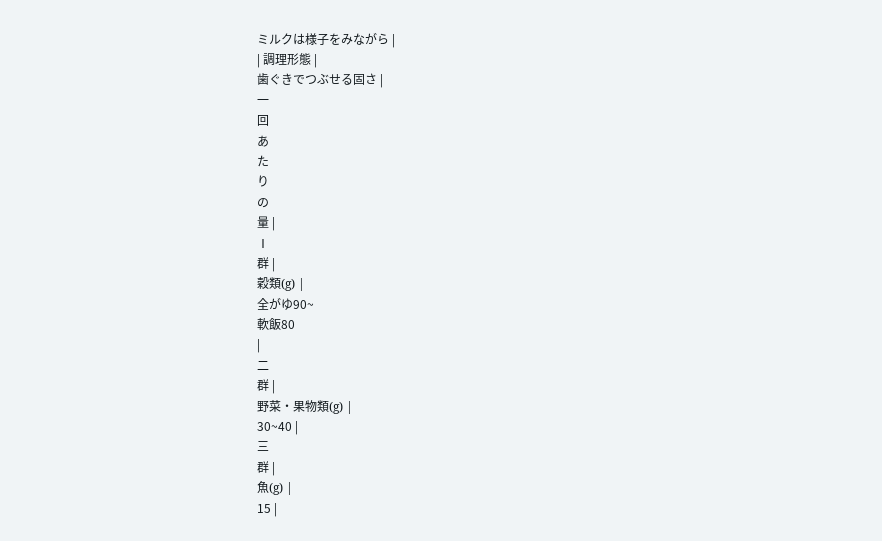ミルクは様子をみながら |
| 調理形態 |
歯ぐきでつぶせる固さ |
一
回
あ
た
り
の
量 |
Ⅰ
群 |
穀類(g) |
全がゆ90~
軟飯80
|
二
群 |
野菜・果物類(g) |
30~40 |
三
群 |
魚(g) |
15 |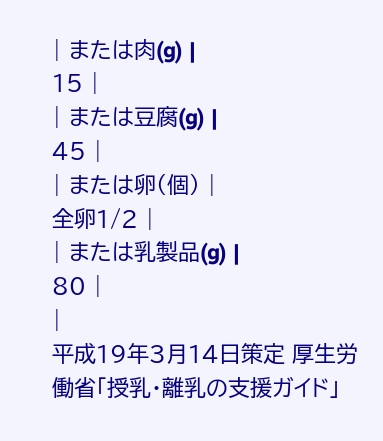| または肉(g) |
15 |
| または豆腐(g) |
45 |
| または卵(個) |
全卵1/2 |
| または乳製品(g) |
80 |
|
平成19年3月14日策定 厚生労働省「授乳・離乳の支援ガイド」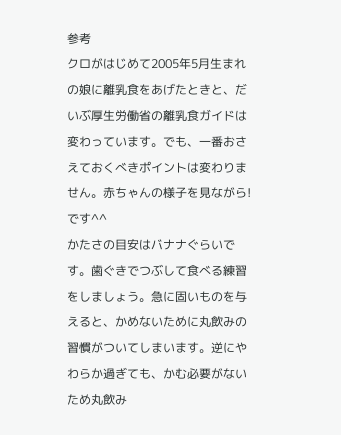参考
クロがはじめて2005年5月生まれの娘に離乳食をあげたときと、だいぶ厚生労働省の離乳食ガイドは変わっています。でも、一番おさえておくべきポイントは変わりません。赤ちゃんの様子を見ながら!です^^
かたさの目安はバナナぐらいです。歯ぐきでつぶして食べる練習をしましょう。急に固いものを与えると、かめないために丸飲みの習慣がついてしまいます。逆にやわらか過ぎても、かむ必要がないため丸飲み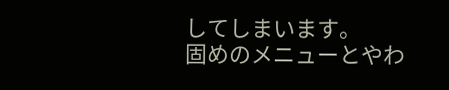してしまいます。
固めのメニューとやわ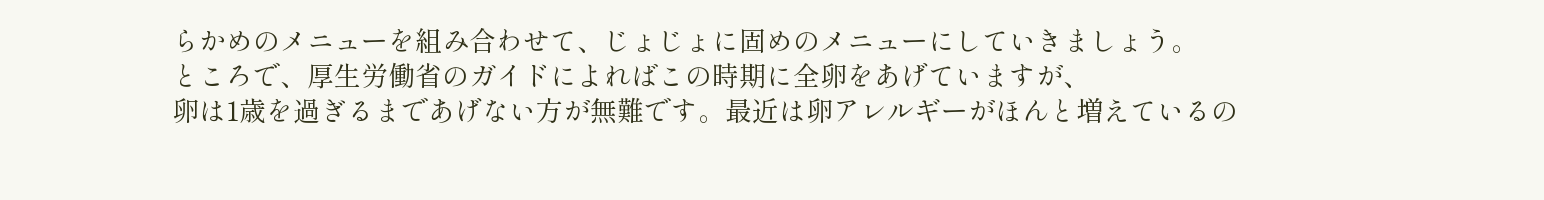らかめのメニューを組み合わせて、じょじょに固めのメニューにしていきましょう。
ところで、厚生労働省のガイドによればこの時期に全卵をあげていますが、
卵は1歳を過ぎるまであげない方が無難です。最近は卵アレルギーがほんと増えているの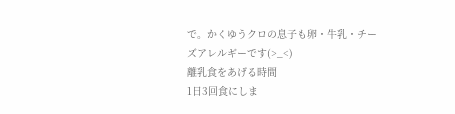で。かくゆうクロの息子も卵・牛乳・チーズアレルギーです(>_<)
離乳食をあげる時間
1日3回食にしま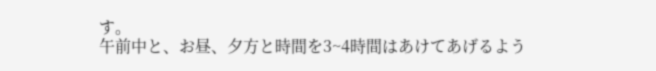す。
午前中と、お昼、夕方と時間を3~4時間はあけてあげるよう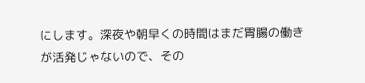にします。深夜や朝早くの時間はまだ胃腸の働きが活発じゃないので、その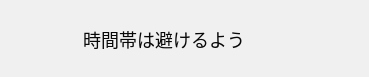時間帯は避けるよう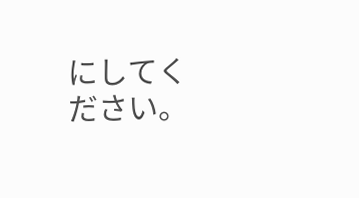にしてください。